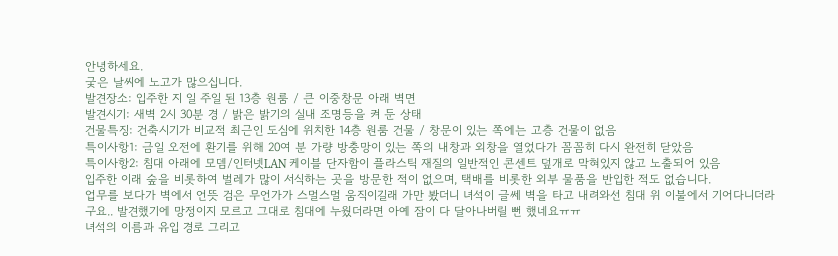안녕하세요.
궂은 날씨에 노고가 많으십니다.
발견장소: 입주한 지 일 주일 된 13층 원룸 / 큰 이중창문 아래 벽면
발견시기: 새벽 2시 30분 경 / 밝은 밝기의 실내 조명등을 켜 둔 상태
건물특징: 건축시기가 비교적 최근인 도심에 위치한 14층 원룸 건물 / 창문이 있는 쪽에는 고층 건물이 없음
특이사항1: 금일 오전에 환기를 위해 20여 분 가량 방충망이 있는 쪽의 내창과 외창을 열었다가 꼼꼼히 다시 완전히 닫았음
특이사항2: 침대 아래에 모뎀/인터넷LAN 케이블 단자함이 플라스틱 재질의 일반적인 콘센트 덮개로 막혀있지 않고 노출되어 있음
입주한 이래 숲을 비롯하여 벌레가 많이 서식하는 곳을 방문한 적이 없으며, 택배를 비롯한 외부 물품을 반입한 적도 없습니다.
업무를 보다가 벽에서 언뜻 검은 무언가가 스멀스멀 움직이길래 가만 봤더니 녀석이 글쎄 벽을 타고 내려와선 침대 위 이불에서 기어다니더라구요.. 발견했기에 망정이지 모르고 그대로 침대에 누웠더라면 아예 잠이 다 달아나버릴 뻔 했네요ㅠㅠ
녀석의 이름과 유입 경로 그리고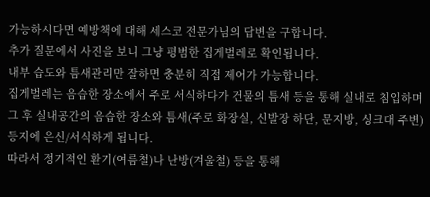가능하시다면 예방책에 대해 세스코 전문가님의 답변을 구합니다.
추가 질문에서 사진을 보니 그냥 평범한 집게벌레로 확인됩니다.
내부 습도와 틈새관리만 잘하면 충분히 직접 제어가 가능합니다.
집게벌레는 음습한 장소에서 주로 서식하다가 건물의 틈새 등을 통해 실내로 침입하며
그 후 실내공간의 음습한 장소와 틈새(주로 화장실, 신발장 하단, 문지방, 싱크대 주변) 등지에 은신/서식하게 됩니다.
따라서 정기적인 환기(여름철)나 난방(겨울철) 등을 통해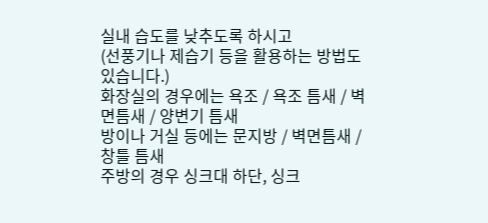실내 습도를 낮추도록 하시고
(선풍기나 제습기 등을 활용하는 방법도 있습니다.)
화장실의 경우에는 욕조 / 욕조 틈새 / 벽면틈새 / 양변기 틈새
방이나 거실 등에는 문지방 / 벽면틈새 / 창틀 틈새
주방의 경우 싱크대 하단, 싱크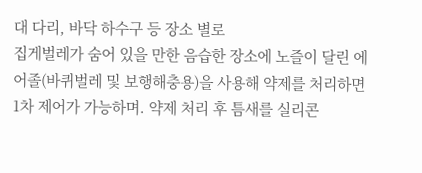대 다리, 바닥 하수구 등 장소 별로
집게벌레가 숨어 있을 만한 음습한 장소에 노즐이 달린 에어졸(바퀴벌레 및 보행해충용)을 사용해 약제를 처리하면
1차 제어가 가능하며. 약제 처리 후 틈새를 실리콘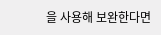을 사용해 보완한다면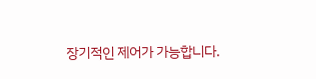장기적인 제어가 가능합니다.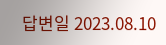답변일 2023.08.10